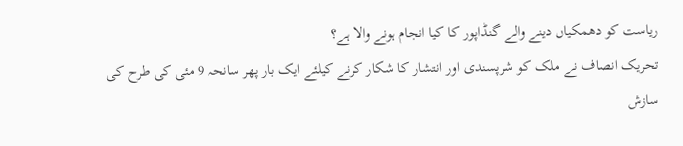ریاست کو دھمکیاں دینے والے گنڈاپور کا کیا انجام ہونے والا ہے؟
تحریک انصاف نے ملک کو شرپسندی اور انتشار کا شکار کرنے کیلئے ایک بار پھر سانحہ 9 مئی کی طرح کی سازش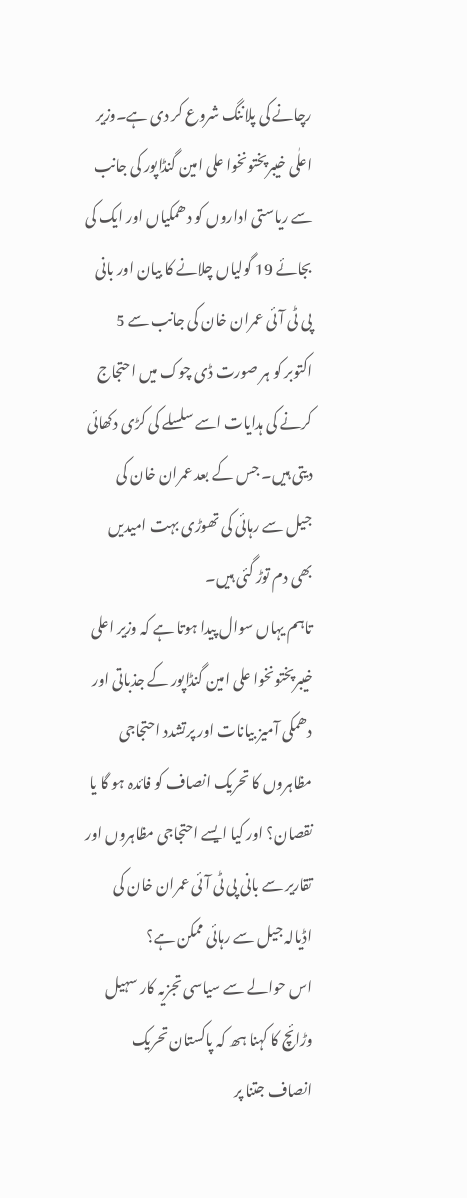رچانے کی پلاننگ شروع کر دی ہے۔وزیر اعلٰی خیبرپختونخوا علی امین گنڈاپور کی جانب سے ریاستی اداروں کو دھمکیاں اور ایک کی بجائے 19 گولیاں چلانے کا بیان اور بانی پی ٹی آئی عمران خان کی جانب سے 5 اکتوبر کو ہر صورت ڈی چوک میں احتجاج کرنے کی ہدایات اسے سلسلے کی کڑی دکھائی دیتی ہیں۔ جس کے بعد عمران خان کی جیل سے رہائی کی تھوڑی بہت امیدیں بھی دم توڑ گئی ہیں۔
تاہم یہاں سوال پیدا ہوتا ہے کہ وزیر اعلی خیبرپختونخوا علی امین گنڈاپور کے جذباتی اور دھمکی آمیز بیانات اور پرتشدد احتجاجی مظاہروں کا تحریک انصاف کو فائدہ ہو گا یا نقصان؟ اور کیا ایسے احتجاجی مظاہروں اور تقاریر سے بانی پی ٹی آئی عمران خان کی اڈیالہ جیل سے رہائی ممکن ہے؟
اس حوالے سے سیاسی تجزیہ کار سہیل وڑائچ کا کہنا ہھ کہ پاکستان تحریک انصاف جتنا پر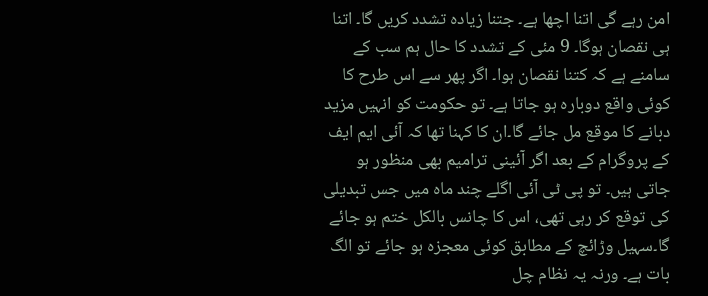امن رہے گی اتنا اچھا ہے۔ جتنا زیادہ تشدد کریں گا۔ اتنا ہی نقصان ہوگا۔ 9 مئی کے تشدد کا حال ہم سب کے سامنے ہے کہ کتنا نقصان ہوا۔ اگر پھر سے اس طرح کا کوئی واقع دوبارہ ہو جاتا ہے۔ تو حکومت کو انہیں مزید دبانے کا موقع مل جائے گا۔ان کا کہنا تھا کہ آئی ایم ایف کے پروگرام کے بعد اگر آئینی ترامیم بھی منظور ہو جاتی ہیں۔ تو پی ٹی آئی اگلے چند ماہ میں جس تبدیلی کی توقع کر رہی تھی، اس کا چانس بالکل ختم ہو جائے گا۔سہیل وڑائچ کے مطابق کوئی معجزہ ہو جائے تو الگ بات ہے۔ ورنہ یہ نظام چل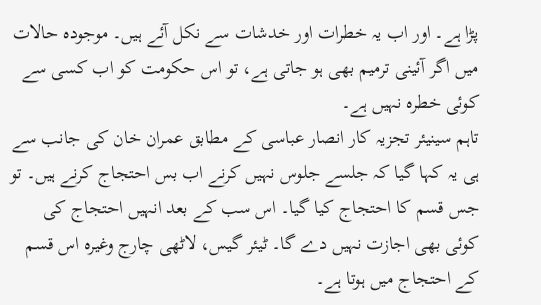پڑا ہے۔ اور اب یہ خطرات اور خدشات سے نکل آئے ہیں۔ موجودہ حالات میں اگر آئینی ترمیم بھی ہو جاتی ہے، تو اس حکومت کو اب کسی سے کوئی خطرہ نہیں ہے۔
تاہم سینیئر تجزیہ کار انصار عباسی کے مطابق عمران خان کی جانب سے ہی یہ کہا گیا کہ جلسے جلوس نہیں کرنے اب بس احتجاج کرنے ہیں۔ تو جس قسم کا احتجاج کیا گیا۔ اس سب کے بعد انہیں احتجاج کی کوئی بھی اجازت نہیں دے گا۔ ٹیئر گیس، لاٹھی چارج وغیرہ اس قسم کے احتجاج میں ہوتا ہے۔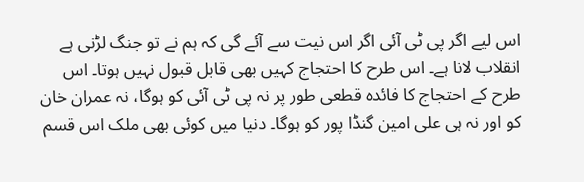اس لیے اگر پی ٹی آئی اگر اس نیت سے آئے گی کہ ہم نے تو جنگ لڑنی ہے انقلاب لانا ہے۔ اس طرح کا احتجاج کہیں بھی قابل قبول نہیں ہوتا۔ اس طرح کے احتجاج کا فائدہ قطعی طور پر نہ پی ٹی آئی کو ہوگا، نہ عمران خان کو اور نہ ہی علی امین گنڈا پور کو ہوگا۔ دنیا میں کوئی بھی ملک اس قسم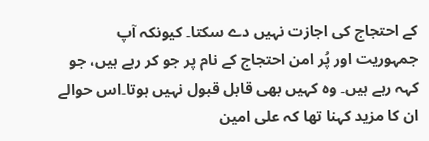کے احتجاج کی اجازت نہیں دے سکتا۔ کیونکہ آپ جمہوریت اور پُر امن احتجاج کے نام پر جو کر رہے ہیں، جو کہہ رہے ہیں۔ وہ کہیں بھی قابل قبول نہیں ہوتا۔اس حوالے ان کا مزید کہنا تھا کہ علی امین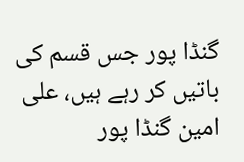گنڈا پور جس قسم کی باتیں کر رہے ہیں، علی امین گنڈا پور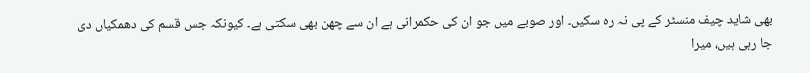بھی شاید چیف منسٹر کے پی نہ رہ سکیں۔ اور صوبے میں جو ان کی حکمرانی ہے ان سے چھن بھی سکتی ہے۔ کیونکہ جس قسم کی دھمکیاں دی جا رہی ہیں، میرا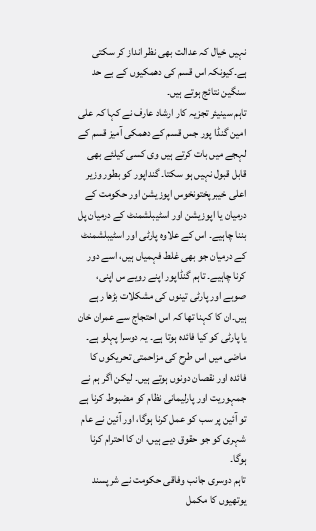نہیں خیال کہ عدالت بھی نظر انداز کر سکتی ہے۔کیونکہ اس قسم کی دھمکیوں کے بے حد سنگین نتائج ہوتے ہیں۔
تاہم سینیئر تجزیہ کار ارشاد عارف نے کہا کہ علی امین گنڈا پور جس قسم کے دھمکی آمیز قسم کے لہجے میں بات کرتے ہیں وی کسی کیلئے بھی قابل قبول نہیں ہو سکتا۔ گنداپور کو بطور وزیر اعلی خیبرپختونخوس اپوزیشن اور حکومت کے درمیان یا اپوزیشن اور اسٹیبلشمنٹ کے درمیان پل بننا چاہیے۔ اس کے علاوہ پارٹی اور اسٹیبلشمنٹ کے درمیان جو بھی غلط فہمیاں ہیں، اسے دور کرنا چاہیے۔ تاہم گنڈاپور اپنے رویے س اپنی، صوبے اور پارٹی تینوں کی مشکلات بڑھا رہے ہیں۔ان کا کہنا تھا کہ اس احتجاج سے عمران خان یا پارٹی کو کیا فائدہ ہوتا ہے۔ یہ دوسرا پہلو ہے۔ ماضی میں اس طرح کی مزاحمتی تحریکوں کا فائدہ اور نقصان دونوں ہوتے ہیں۔ لیکن اگر ہم نے جمہوریت اور پارلیمانی نظام کو مضبوط کرنا ہے تو آئین پر سب کو عمل کرنا ہوگا، اور آئین نے عام شہری کو جو حقوق دیے ہیں، ان کا احترام کرنا ہوگا۔
تاہم دوسری جانب وفاقی حکومت نے شرپسند یوتھیوں کا مکمل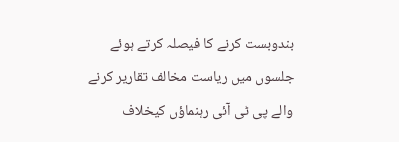بندوبست کرنے کا فیصلہ کرتے ہوئے جلسوں میں ریاست مخالف تقاریر کرنے والے پی ٹی آئی رہنماؤں کیخلاف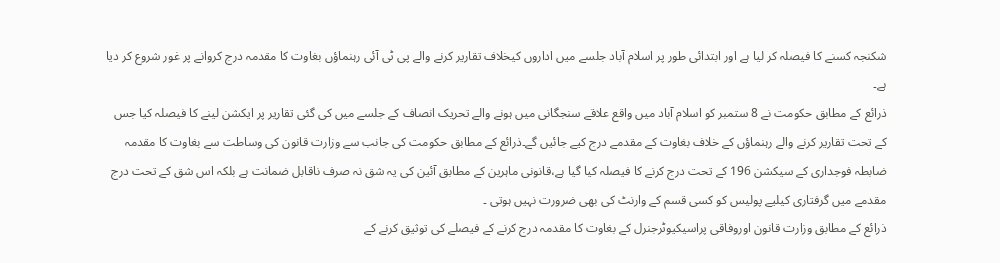شکنجہ کسنے کا فیصلہ کر لیا ہے اور ابتدائی طور پر اسلام آباد جلسے میں اداروں کیخلاف تقاریر کرنے والے پی ٹی آئی رہنماؤں بغاوت کا مقدمہ درج کروانے پر غور شروع کر دیا ہے۔
ذرائع کے مطابق حکومت نے 8 ستمبر کو اسلام آباد میں واقع علاقے سنجگانی میں ہونے والے تحریک انصاف کے جلسے میں کی گئی تقاریر پر ایکشن لینے کا فیصلہ کیا جس کے تحت تقاریر کرنے والے رہنماؤں کے خلاف بغاوت کے مقدمے درج کیے جائیں گے۔ذرائع کے مطابق حکومت کی جانب سے وزارت قانون کی وساطت سے بغاوت کا مقدمہ ضابطہ فوجداری کے سیکشن 196 کے تحت درج کرنے کا فیصلہ کیا گیا ہے،قانونی ماہرین کے مطابق آئین کی یہ شق نہ صرف ناقابل ضمانت ہے بلکہ اس شق کے تحت درج مقدمے میں گرفتاری کیلیے پولیس کو کسی قسم کے وارنٹ کی بھی ضرورت نہیں ہوتی ۔
ذرائع کے مطابق وزارت قانون اوروفاقی پراسیکیوٹرجنرل کے بغاوت کا مقدمہ درج کرنے کے فیصلے کی توثیق کرنے کے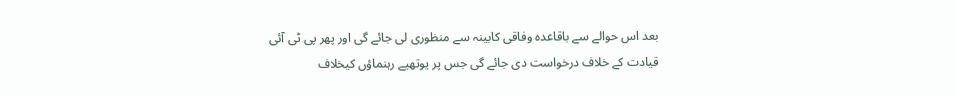بعد اس حوالے سے باقاعدہ وفاقی کابینہ سے منظوری لی جائے گی اور پھر پی ٹی آئی قیادت کے خلاف درخواست دی جائے گی جس پر یوتھیے رہنماؤں کیخلاف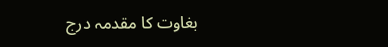بغاوت کا مقدمہ درج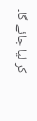کر لیا جائے گا۔